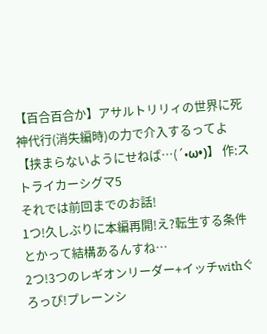【百合百合か】アサルトリリィの世界に死神代行(消失編時)の力で介入するってよ【挟まらないようにせねば…(´•ω•)】 作:ストライカーシグマ5
それでは前回までのお話!
1つ!久しぶりに本編再開!え?転生する条件とかって結構あるんすね…
2つ!3つのレギオンリーダー+イッチwithぐろっぴ!プレーンシ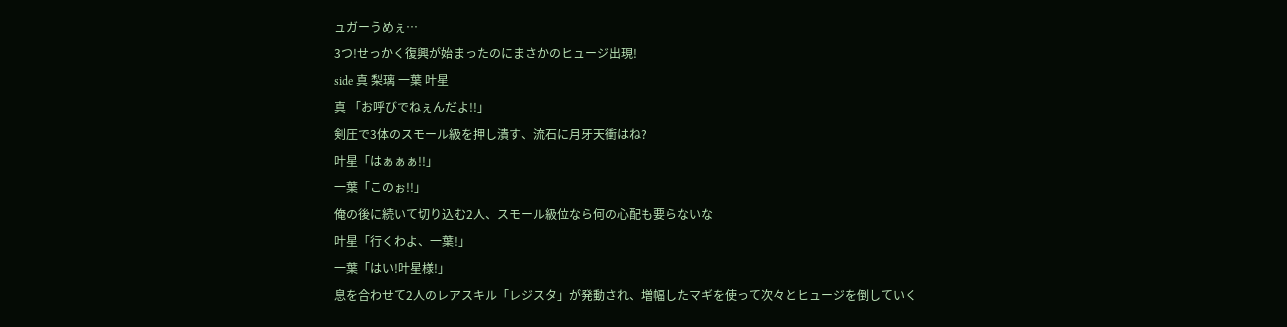ュガーうめぇ…
3つ!せっかく復興が始まったのにまさかのヒュージ出現!
side 真 梨璃 一葉 叶星
真 「お呼びでねぇんだよ!!」
剣圧で3体のスモール級を押し潰す、流石に月牙天衝はね?
叶星「はぁぁぁ!!」
一葉「このぉ!!」
俺の後に続いて切り込む2人、スモール級位なら何の心配も要らないな
叶星「行くわよ、一葉!」
一葉「はい!叶星様!」
息を合わせて2人のレアスキル「レジスタ」が発動され、増幅したマギを使って次々とヒュージを倒していく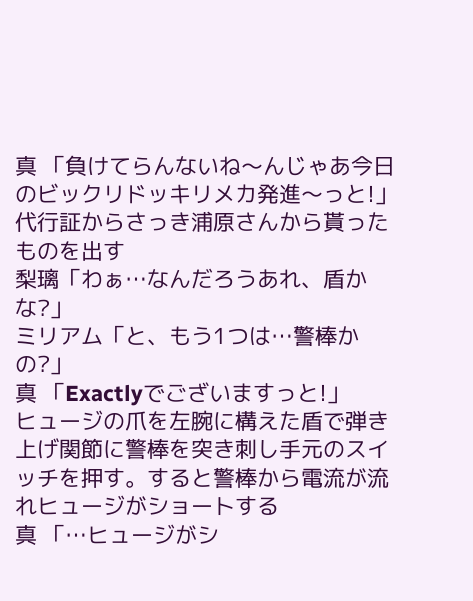真 「負けてらんないね〜んじゃあ今日のビックリドッキリメカ発進〜っと!」
代行証からさっき浦原さんから貰ったものを出す
梨璃「わぁ…なんだろうあれ、盾かな?」
ミリアム「と、もう1つは…警棒かの?」
真 「Exactlyでございますっと!」
ヒュージの爪を左腕に構えた盾で弾き上げ関節に警棒を突き刺し手元のスイッチを押す。すると警棒から電流が流れヒュージがショートする
真 「…ヒュージがシ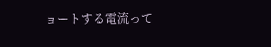ョートする電流って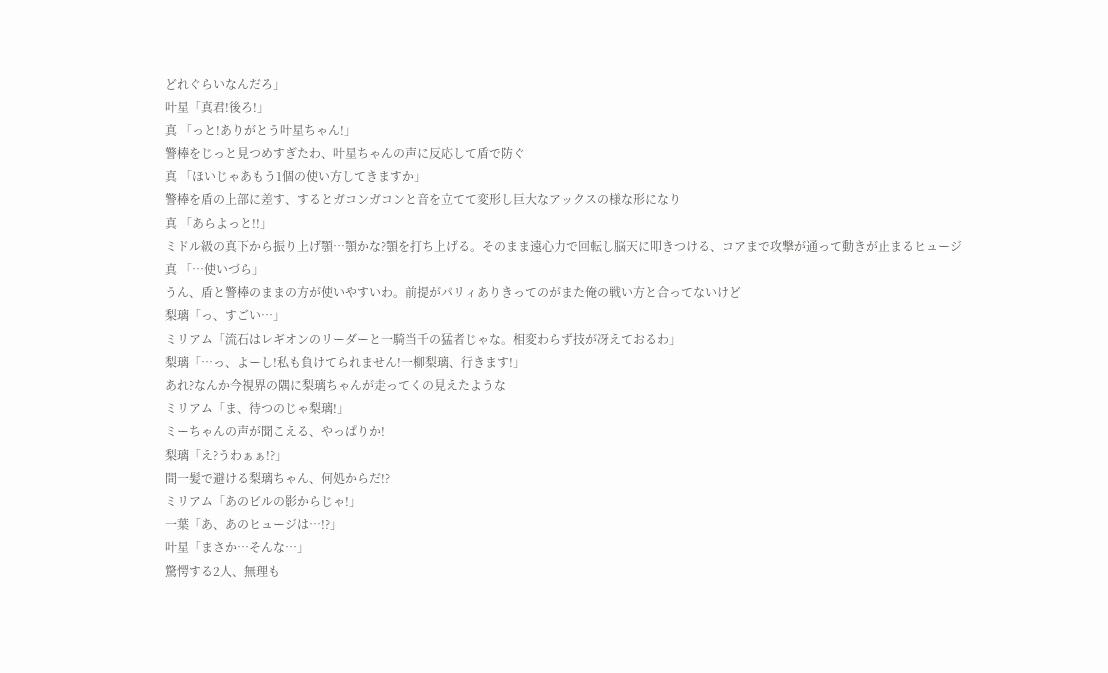どれぐらいなんだろ」
叶星「真君!後ろ!」
真 「っと!ありがとう叶星ちゃん!」
警棒をじっと見つめすぎたわ、叶星ちゃんの声に反応して盾で防ぐ
真 「ほいじゃあもう1個の使い方してきますか」
警棒を盾の上部に差す、するとガコンガコンと音を立てて変形し巨大なアックスの様な形になり
真 「あらよっと!!」
ミドル級の真下から振り上げ顎…顎かな?顎を打ち上げる。そのまま遠心力で回転し脳天に叩きつける、コアまで攻撃が通って動きが止まるヒュージ
真 「…使いづら」
うん、盾と警棒のままの方が使いやすいわ。前提がパリィありきってのがまた俺の戦い方と合ってないけど
梨璃「っ、すごい…」
ミリアム「流石はレギオンのリーダーと一騎当千の猛者じゃな。相変わらず技が冴えておるわ」
梨璃「…っ、よーし!私も負けてられません!一柳梨璃、行きます!」
あれ?なんか今視界の隅に梨璃ちゃんが走ってくの見えたような
ミリアム「ま、待つのじゃ梨璃!」
ミーちゃんの声が聞こえる、やっぱりか!
梨璃「え?うわぁぁ!?」
間一髪で避ける梨璃ちゃん、何処からだ!?
ミリアム「あのビルの影からじゃ!」
一葉「あ、あのヒュージは…!?」
叶星「まさか…そんな…」
驚愕する2人、無理も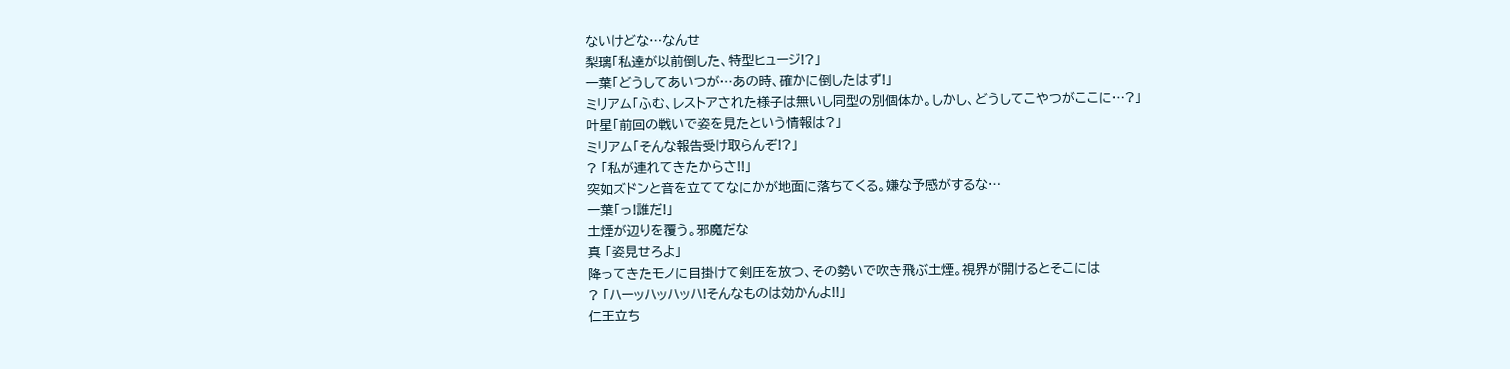ないけどな…なんせ
梨璃「私達が以前倒した、特型ヒュージ!?」
一葉「どうしてあいつが…あの時、確かに倒したはず!」
ミリアム「ふむ、レストアされた様子は無いし同型の別個体か。しかし、どうしてこやつがここに…?」
叶星「前回の戦いで姿を見たという情報は?」
ミリアム「そんな報告受け取らんぞ!?」
? 「私が連れてきたからさ!!」
突如ズドンと音を立ててなにかが地面に落ちてくる。嫌な予感がするな…
一葉「っ!誰だ!」
土煙が辺りを覆う。邪魔だな
真 「姿見せろよ」
降ってきたモノに目掛けて剣圧を放つ、その勢いで吹き飛ぶ土煙。視界が開けるとそこには
? 「ハーッハッハッハ!そんなものは効かんよ!!」
仁王立ち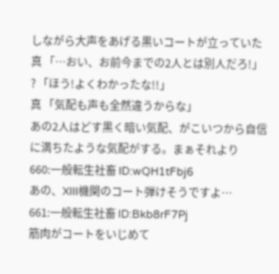しながら大声をあげる黒いコートが立っていた
真 「…おい、お前今までの2人とは別人だろ!」
? 「ほう!よくわかったな!!」
真 「気配も声も全然違うからな」
あの2人はどす黒く暗い気配、がこいつから自信に満ちたような気配がする。まぁそれより
660:一般転生社畜 ID:wQH1tFbj6
あの、XIII機関のコート弾けそうですよ…
661:一般転生社畜 ID:Bkb8rF7Pj
筋肉がコートをいじめて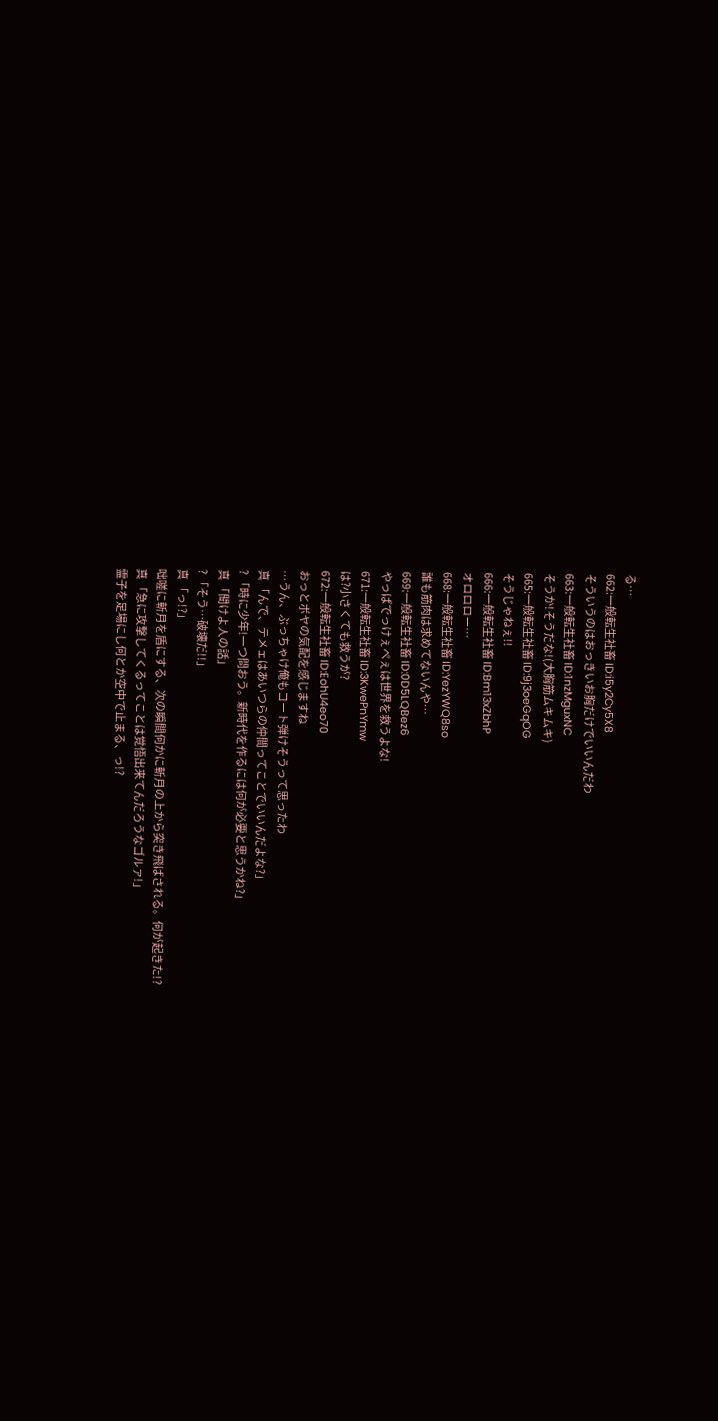る…
662:一般転生社畜 ID:i5y2Cy5X8
そういうのはおっきいお胸だけでいいんだわ
663:一般転生社畜 ID:1nzMguxNC
そうか!そうだな!(大胸筋ムキムキ)
665:一般転生社畜 ID:9j3oeGqOG
そうじゃねぇ!!
666:一般転生社畜 ID:Bm13xZbhP
オロロロー…
668:一般転生社畜 ID:YezYWQ8so
誰も筋肉は求めてないんや…
669:一般転生社畜 ID:0D5LQBez6
やっぱでっけぇぺぇは世界を救うよな!
671:一般転生社畜 ID:3KwePnYmw
は?小さくても救うが?
672:一般転生社畜 ID:EohU4eo70
おっとボヤの気配を感じますね
…うん、ぶっちゃけ俺もコート弾けそうって思ったわ
真 「んで、テメェはあいつらの仲間ってことでいいんだよな?」
? 「時に少年!一つ問おう。新時代を作るには何が必要と思うかね?」
真 「聞けよ人の話」
? 「そう…破壊だ!!」
真 「っ!?」
咄嗟に斬月を盾にする、次の瞬間何かに斬月の上から突き飛ばされる。何が起きた!?
真 「急に攻撃してくるってことは覚悟出来てんだろうなゴルァ!」
霊子を足場にし何とか空中で止まる、っ!?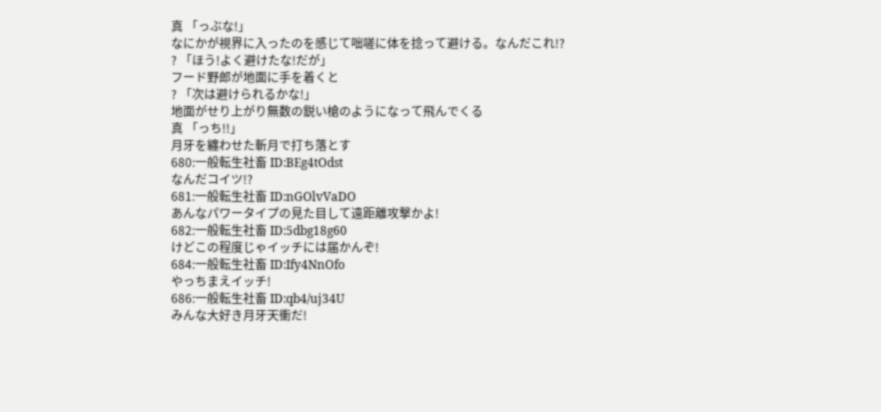真 「っぶな!」
なにかが視界に入ったのを感じて咄嗟に体を捻って避ける。なんだこれ!?
? 「ほう!よく避けたな!だが」
フード野郎が地面に手を着くと
? 「次は避けられるかな!」
地面がせり上がり無数の鋭い槍のようになって飛んでくる
真 「っち!!」
月牙を纏わせた斬月で打ち落とす
680:一般転生社畜 ID:BEg4tOdst
なんだコイツ!?
681:一般転生社畜 ID:nGOlvVaDO
あんなパワータイプの見た目して遠距離攻撃かよ!
682:一般転生社畜 ID:5dbg18g60
けどこの程度じゃイッチには届かんぞ!
684:一般転生社畜 ID:Ify4NnOfo
やっちまえイッチ!
686:一般転生社畜 ID:qb4/uj34U
みんな大好き月牙天衝だ!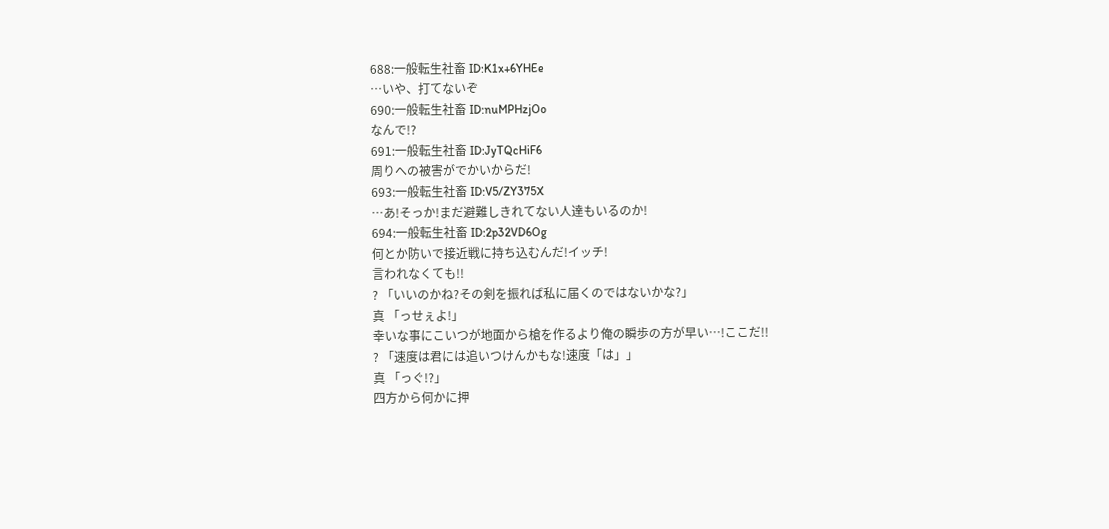688:一般転生社畜 ID:K1x+6YHEe
…いや、打てないぞ
690:一般転生社畜 ID:nuMPHzjOo
なんで!?
691:一般転生社畜 ID:JyTQcHiF6
周りへの被害がでかいからだ!
693:一般転生社畜 ID:V5/ZY375X
…あ!そっか!まだ避難しきれてない人達もいるのか!
694:一般転生社畜 ID:2p32VD6Og
何とか防いで接近戦に持ち込むんだ!イッチ!
言われなくても!!
? 「いいのかね?その剣を振れば私に届くのではないかな?」
真 「っせぇよ!」
幸いな事にこいつが地面から槍を作るより俺の瞬歩の方が早い…!ここだ!!
? 「速度は君には追いつけんかもな!速度「は」」
真 「っぐ!?」
四方から何かに押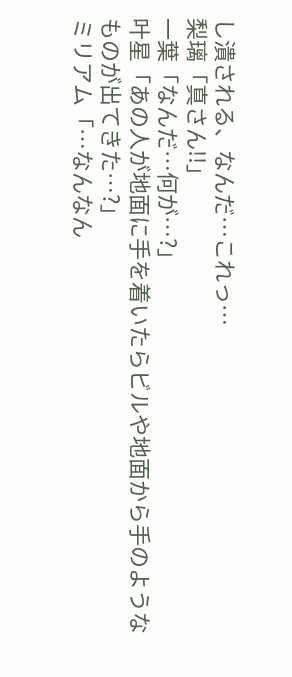し潰される、なんだ…これっ…
梨璃「真さん!!」
一葉「なんだ…何が…?」
叶星「あの人が地面に手を着いたらビルや地面から手のようなものが出てきた…?」
ミリアム「…なんなん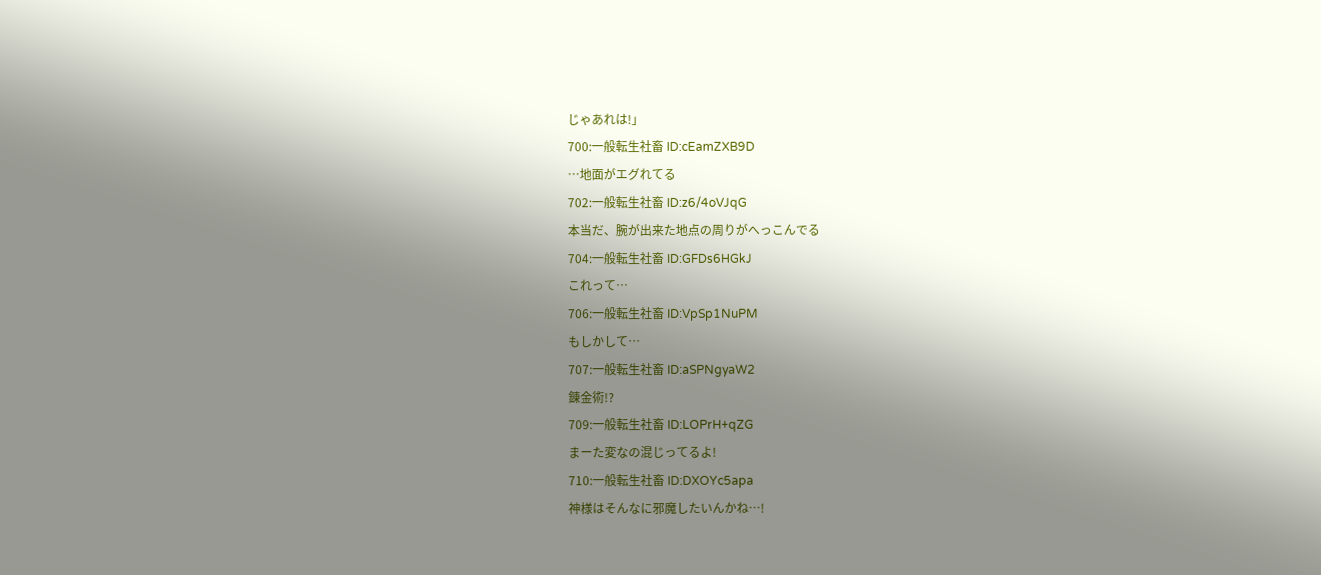じゃあれは!」
700:一般転生社畜 ID:cEamZXB9D
…地面がエグれてる
702:一般転生社畜 ID:z6/4oVJqG
本当だ、腕が出来た地点の周りがへっこんでる
704:一般転生社畜 ID:GFDs6HGkJ
これって…
706:一般転生社畜 ID:VpSp1NuPM
もしかして…
707:一般転生社畜 ID:aSPNgyaW2
錬金術!?
709:一般転生社畜 ID:LOPrH+qZG
まーた変なの混じってるよ!
710:一般転生社畜 ID:DXOYc5apa
神様はそんなに邪魔したいんかね…!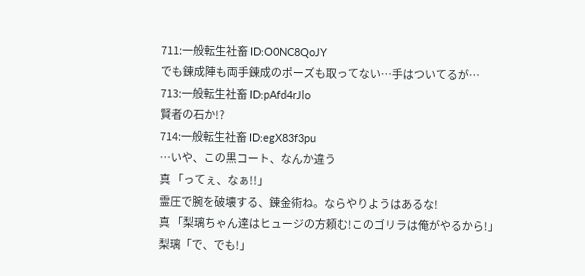711:一般転生社畜 ID:O0NC8QoJY
でも錬成陣も両手錬成のポーズも取ってない…手はついてるが…
713:一般転生社畜 ID:pAfd4rJlo
賢者の石か!?
714:一般転生社畜 ID:egX83f3pu
…いや、この黒コート、なんか違う
真 「ってぇ、なぁ!!」
霊圧で腕を破壊する、錬金術ね。ならやりようはあるな!
真 「梨璃ちゃん達はヒュージの方頼む!このゴリラは俺がやるから!」
梨璃「で、でも!」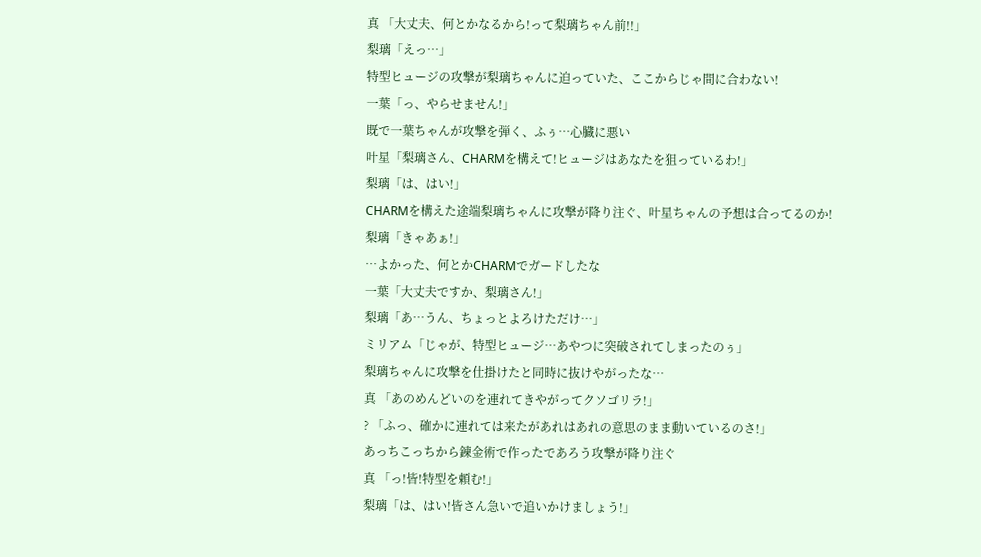真 「大丈夫、何とかなるから!って梨璃ちゃん前!!」
梨璃「えっ…」
特型ヒュージの攻撃が梨璃ちゃんに迫っていた、ここからじゃ間に合わない!
一葉「っ、やらせません!」
既で一葉ちゃんが攻撃を弾く、ふぅ…心臓に悪い
叶星「梨璃さん、CHARMを構えて!ヒュージはあなたを狙っているわ!」
梨璃「は、はい!」
CHARMを構えた途端梨璃ちゃんに攻撃が降り注ぐ、叶星ちゃんの予想は合ってるのか!
梨璃「きゃあぁ!」
…よかった、何とかCHARMでガードしたな
一葉「大丈夫ですか、梨璃さん!」
梨璃「あ…うん、ちょっとよろけただけ…」
ミリアム「じゃが、特型ヒュージ…あやつに突破されてしまったのぅ」
梨璃ちゃんに攻撃を仕掛けたと同時に抜けやがったな…
真 「あのめんどいのを連れてきやがってクソゴリラ!」
? 「ふっ、確かに連れては来たがあれはあれの意思のまま動いているのさ!」
あっちこっちから錬金術で作ったであろう攻撃が降り注ぐ
真 「っ!皆!特型を頼む!」
梨璃「は、はい!皆さん急いで追いかけましょう!」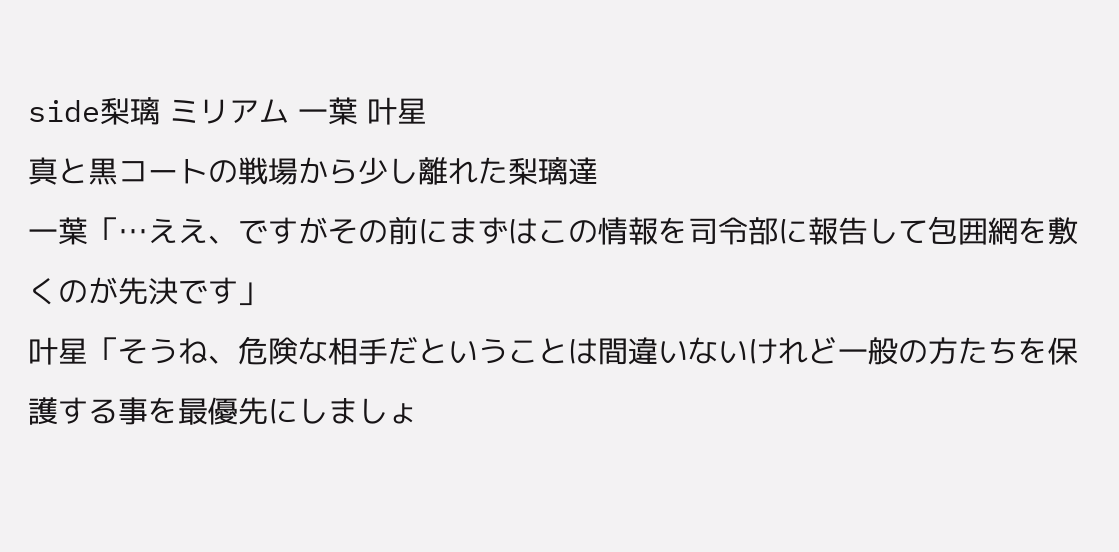side梨璃 ミリアム 一葉 叶星
真と黒コートの戦場から少し離れた梨璃達
一葉「…ええ、ですがその前にまずはこの情報を司令部に報告して包囲網を敷くのが先決です」
叶星「そうね、危険な相手だということは間違いないけれど一般の方たちを保護する事を最優先にしましょ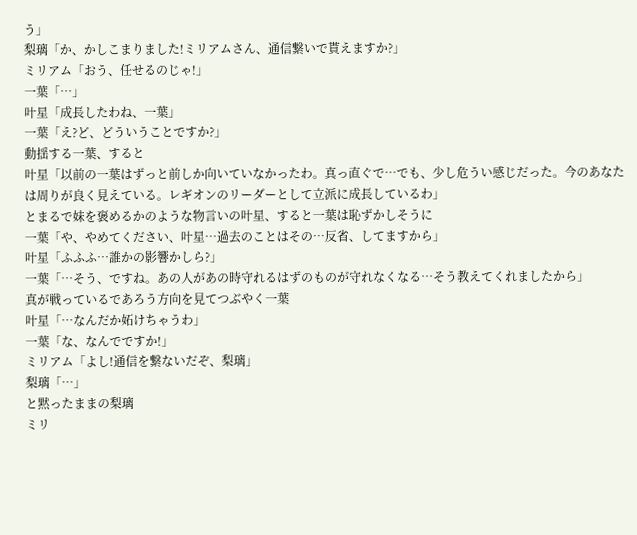う」
梨璃「か、かしこまりました!ミリアムさん、通信繋いで貰えますか?」
ミリアム「おう、任せるのじゃ!」
一葉「…」
叶星「成長したわね、一葉」
一葉「え?ど、どういうことですか?」
動揺する一葉、すると
叶星「以前の一葉はずっと前しか向いていなかったわ。真っ直ぐで…でも、少し危うい感じだった。今のあなたは周りが良く見えている。レギオンのリーダーとして立派に成長しているわ」
とまるで妹を褒めるかのような物言いの叶星、すると一葉は恥ずかしそうに
一葉「や、やめてください、叶星…過去のことはその…反省、してますから」
叶星「ふふふ…誰かの影響かしら?」
一葉「…そう、ですね。あの人があの時守れるはずのものが守れなくなる…そう教えてくれましたから」
真が戦っているであろう方向を見てつぶやく一葉
叶星「…なんだか妬けちゃうわ」
一葉「な、なんでですか!」
ミリアム「よし!通信を繋ないだぞ、梨璃」
梨璃「…」
と黙ったままの梨璃
ミリ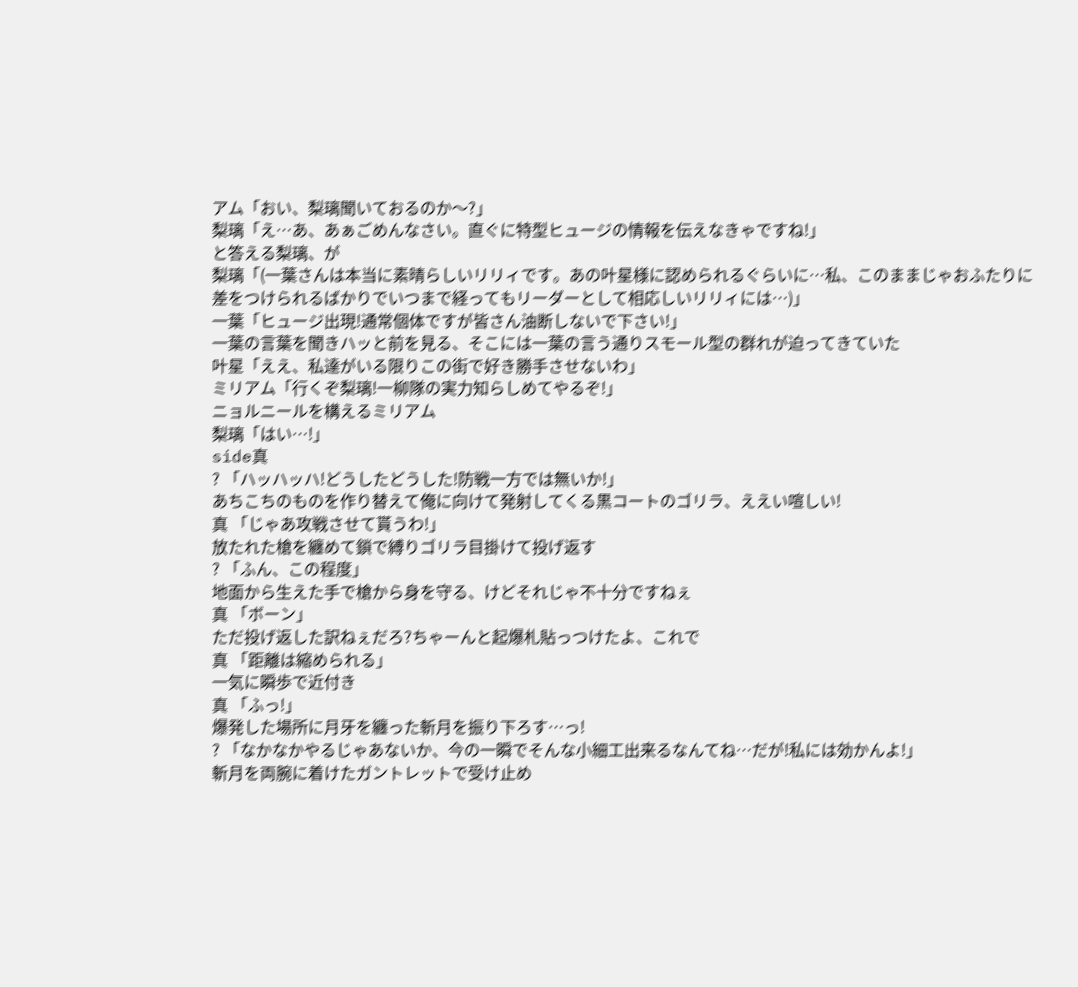アム「おい、梨璃聞いておるのか〜?」
梨璃「え…あ、あぁごめんなさい。直ぐに特型ヒュージの情報を伝えなきゃですね!」
と答える梨璃、が
梨璃「(一葉さんは本当に素晴らしいリリィです。あの叶星様に認められるぐらいに…私、このままじゃおふたりに差をつけられるばかりでいつまで経ってもリーダーとして相応しいリリィには…)」
一葉「ヒュージ出現!通常個体ですが皆さん油断しないで下さい!」
一葉の言葉を聞きハッと前を見る、そこには一葉の言う通りスモール型の群れが迫ってきていた
叶星「ええ、私達がいる限りこの街で好き勝手させないわ」
ミリアム「行くぞ梨璃!一柳隊の実力知らしめてやるぞ!」
ニョルニールを構えるミリアム
梨璃「はい…!」
side真
? 「ハッハッハ!どうしたどうした!防戦一方では無いか!」
あちこちのものを作り替えて俺に向けて発射してくる黒コートのゴリラ、ええい喧しい!
真 「じゃあ攻戦させて貰うわ!」
放たれた槍を纏めて鎖で縛りゴリラ目掛けて投げ返す
? 「ふん、この程度」
地面から生えた手で槍から身を守る、けどそれじゃ不十分ですねぇ
真 「ボーン」
ただ投げ返した訳ねぇだろ?ちゃーんと起爆札貼っつけたよ、これで
真 「距離は縮められる」
一気に瞬歩で近付き
真 「ふっ!」
爆発した場所に月牙を纏った斬月を振り下ろす…っ!
? 「なかなかやるじゃあないか、今の一瞬でそんな小細工出来るなんてね…だが!私には効かんよ!」
斬月を両腕に着けたガントレットで受け止め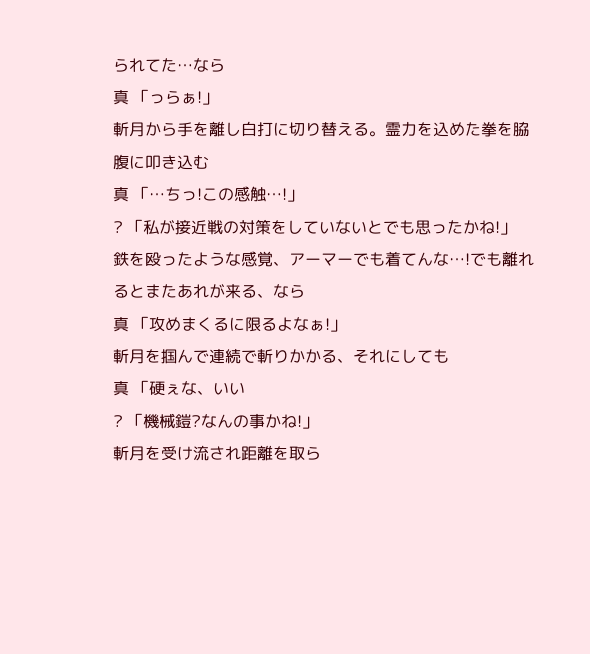られてた…なら
真 「っらぁ!」
斬月から手を離し白打に切り替える。霊力を込めた拳を脇腹に叩き込む
真 「…ちっ!この感触…!」
? 「私が接近戦の対策をしていないとでも思ったかね!」
鉄を殴ったような感覚、アーマーでも着てんな…!でも離れるとまたあれが来る、なら
真 「攻めまくるに限るよなぁ!」
斬月を掴んで連続で斬りかかる、それにしても
真 「硬ぇな、いい
? 「機械鎧?なんの事かね!」
斬月を受け流され距離を取ら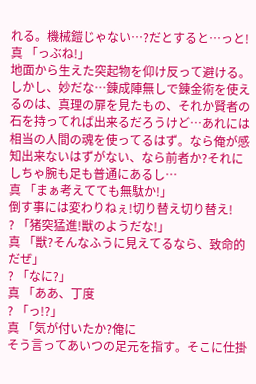れる。機械鎧じゃない…?だとすると…っと!
真 「っぶね!」
地面から生えた突起物を仰け反って避ける。しかし、妙だな…錬成陣無しで錬金術を使えるのは、真理の扉を見たもの、それか賢者の石を持ってれば出来るだろうけど…あれには相当の人間の魂を使ってるはず。なら俺が感知出来ないはずがない、なら前者か?それにしちゃ腕も足も普通にあるし…
真 「まぁ考えてても無駄か!」
倒す事には変わりねぇ!切り替え切り替え!
? 「猪突猛進!獣のようだな!」
真 「獣?そんなふうに見えてるなら、致命的だぜ」
? 「なに?」
真 「ああ、丁度
? 「っ!?」
真 「気が付いたか?俺に
そう言ってあいつの足元を指す。そこに仕掛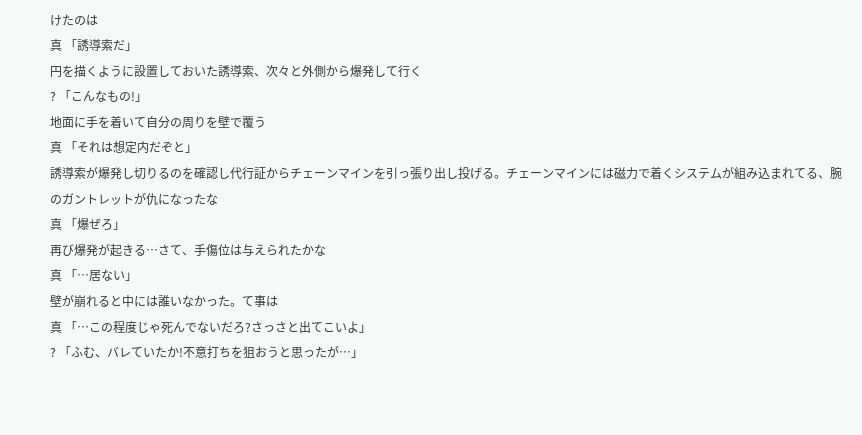けたのは
真 「誘導索だ」
円を描くように設置しておいた誘導索、次々と外側から爆発して行く
? 「こんなもの!」
地面に手を着いて自分の周りを壁で覆う
真 「それは想定内だぞと」
誘導索が爆発し切りるのを確認し代行証からチェーンマインを引っ張り出し投げる。チェーンマインには磁力で着くシステムが組み込まれてる、腕のガントレットが仇になったな
真 「爆ぜろ」
再び爆発が起きる…さて、手傷位は与えられたかな
真 「…居ない」
壁が崩れると中には誰いなかった。て事は
真 「…この程度じゃ死んでないだろ?さっさと出てこいよ」
? 「ふむ、バレていたか!不意打ちを狙おうと思ったが…」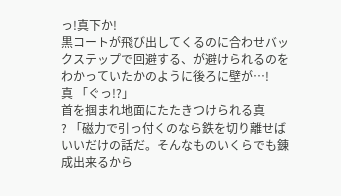っ!真下か!
黒コートが飛び出してくるのに合わせバックステップで回避する、が避けられるのをわかっていたかのように後ろに壁が…!
真 「ぐっ!?」
首を掴まれ地面にたたきつけられる真
? 「磁力で引っ付くのなら鉄を切り離せばいいだけの話だ。そんなものいくらでも錬成出来るから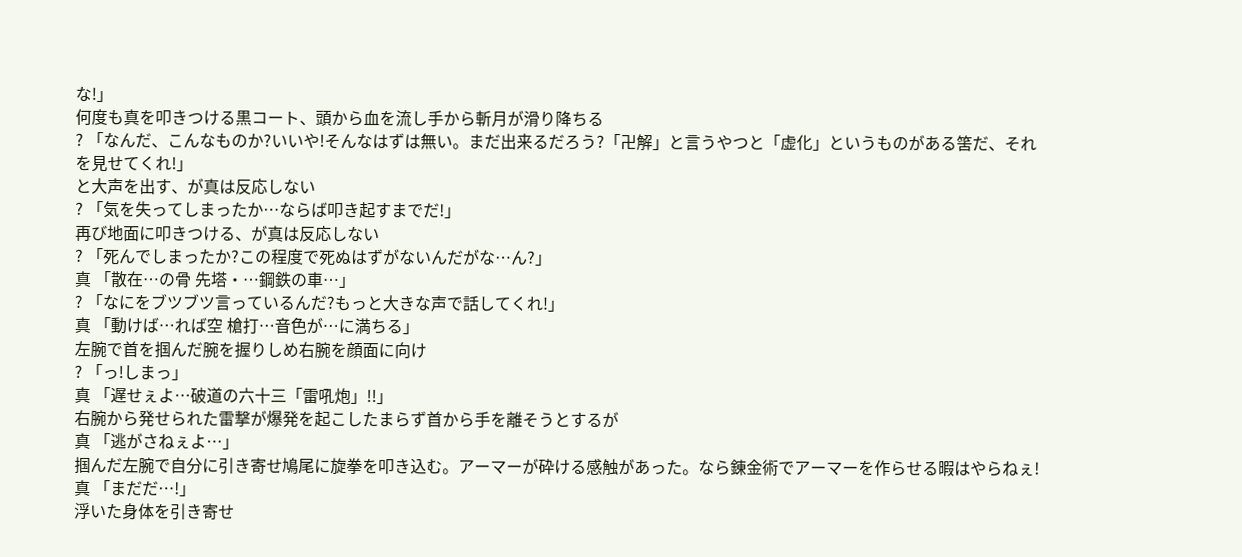な!」
何度も真を叩きつける黒コート、頭から血を流し手から斬月が滑り降ちる
? 「なんだ、こんなものか?いいや!そんなはずは無い。まだ出来るだろう?「卍解」と言うやつと「虚化」というものがある筈だ、それを見せてくれ!」
と大声を出す、が真は反応しない
? 「気を失ってしまったか…ならば叩き起すまでだ!」
再び地面に叩きつける、が真は反応しない
? 「死んでしまったか?この程度で死ぬはずがないんだがな…ん?」
真 「散在…の骨 先塔・…鋼鉄の車…」
? 「なにをブツブツ言っているんだ?もっと大きな声で話してくれ!」
真 「動けば…れば空 槍打…音色が…に満ちる」
左腕で首を掴んだ腕を握りしめ右腕を顔面に向け
? 「っ!しまっ」
真 「遅せぇよ…破道の六十三「雷吼炮」!!」
右腕から発せられた雷撃が爆発を起こしたまらず首から手を離そうとするが
真 「逃がさねぇよ…」
掴んだ左腕で自分に引き寄せ鳩尾に旋拳を叩き込む。アーマーが砕ける感触があった。なら錬金術でアーマーを作らせる暇はやらねぇ!
真 「まだだ…!」
浮いた身体を引き寄せ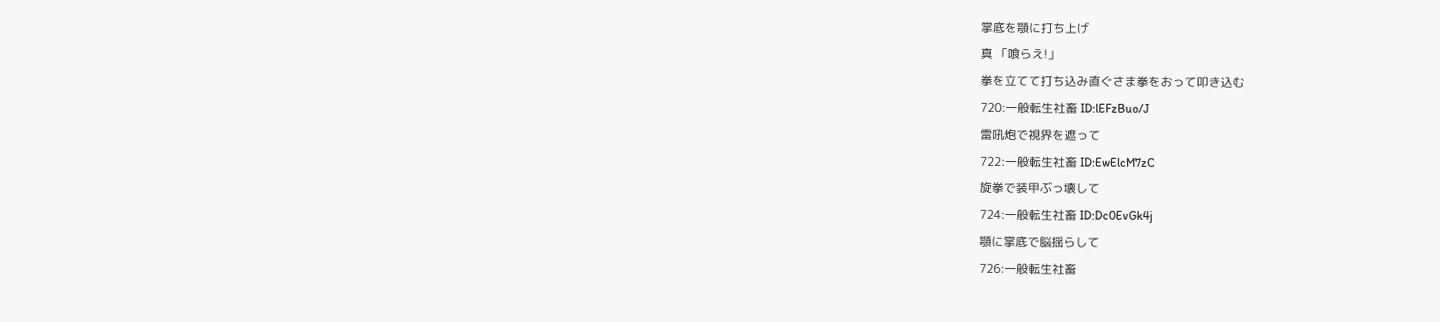掌底を顎に打ち上げ
真 「喰らえ!」
拳を立てて打ち込み直ぐさま拳をおって叩き込む
720:一般転生社畜 ID:lEFzBuo/J
雷吼炮で視界を遮って
722:一般転生社畜 ID:EwElcM7zC
旋拳で装甲ぶっ壊して
724:一般転生社畜 ID:Dc0EvGk4j
顎に掌底で脳揺らして
726:一般転生社畜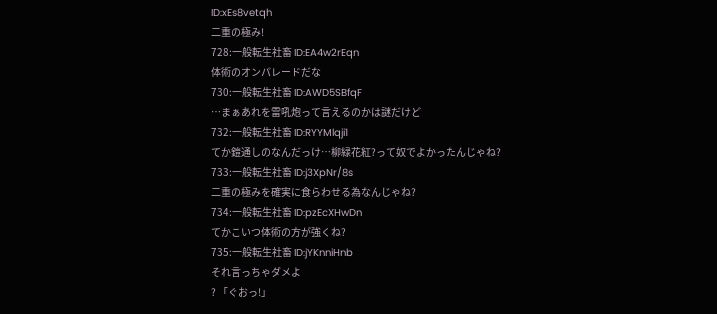ID:xEs8vetqh
二重の極み!
728:一般転生社畜 ID:EA4w2rEqn
体術のオンパレードだな
730:一般転生社畜 ID:AWD5SBfqF
…まぁあれを雷吼炮って言えるのかは謎だけど
732:一般転生社畜 ID:RYYMlqji1
てか鎧通しのなんだっけ…柳緑花紅?って奴でよかったんじゃね?
733:一般転生社畜 ID:j3XpNr/8s
二重の極みを確実に食らわせる為なんじゃね?
734:一般転生社畜 ID:pzEcXHwDn
てかこいつ体術の方が強くね?
735:一般転生社畜 ID:jYKnniHnb
それ言っちゃダメよ
? 「ぐおっ!」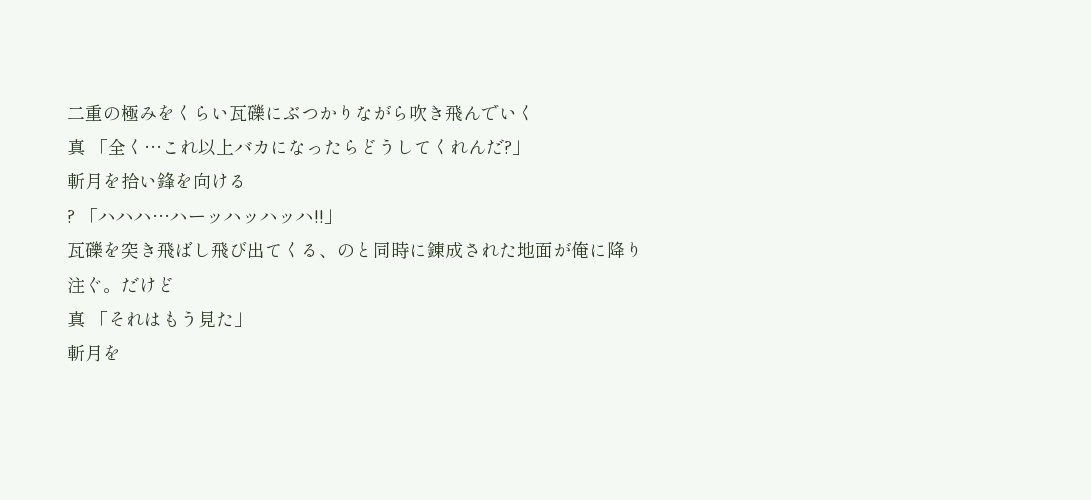二重の極みをくらい瓦礫にぶつかりながら吹き飛んでいく
真 「全く…これ以上バカになったらどうしてくれんだ?」
斬月を拾い鋒を向ける
? 「ハハハ…ハーッハッハッハ!!」
瓦礫を突き飛ばし飛び出てくる、のと同時に錬成された地面が俺に降り注ぐ。だけど
真 「それはもう見た」
斬月を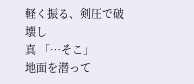軽く振る、剣圧で破壊し
真 「…そこ」
地面を潜って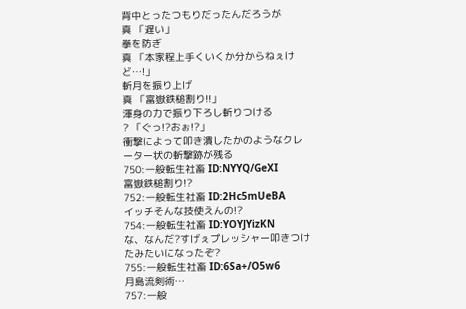背中とったつもりだったんだろうが
真 「遅い」
拳を防ぎ
真 「本家程上手くいくか分からねぇけど…!」
斬月を振り上げ
真 「富嶽鉄槌割り!!」
渾身の力で振り下ろし斬りつける
? 「ぐっ!?おぉ!?」
衝撃によって叩き潰したかのようなクレーター状の斬撃跡が残る
750:一般転生社畜 ID:NYYQ/GeXI
富嶽鉄槌割り!?
752:一般転生社畜 ID:2Hc5mUeBA
イッチそんな技使えんの!?
754:一般転生社畜 ID:YOYJYizKN
な、なんだ?すげぇプレッシャー叩きつけたみたいになったぞ?
755:一般転生社畜 ID:6Sa+/O5w6
月島流剣術…
757:一般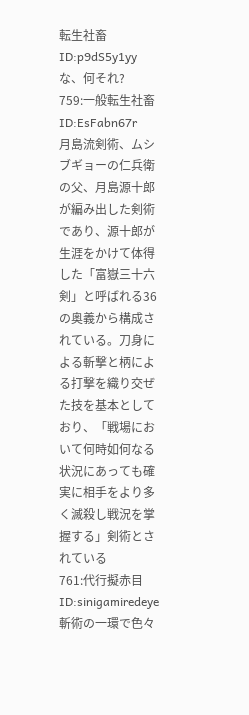転生社畜 ID:p9dS5y1yy
な、何それ?
759:一般転生社畜 ID:EsFabn67r
月島流剣術、ムシブギョーの仁兵衛の父、月島源十郎が編み出した剣術であり、源十郎が生涯をかけて体得した「富嶽三十六剣」と呼ばれる36の奥義から構成されている。刀身による斬撃と柄による打撃を織り交ぜた技を基本としており、「戦場において何時如何なる状況にあっても確実に相手をより多く滅殺し戦況を掌握する」剣術とされている
761:代行擬赤目 ID:sinigamiredeye
斬術の一環で色々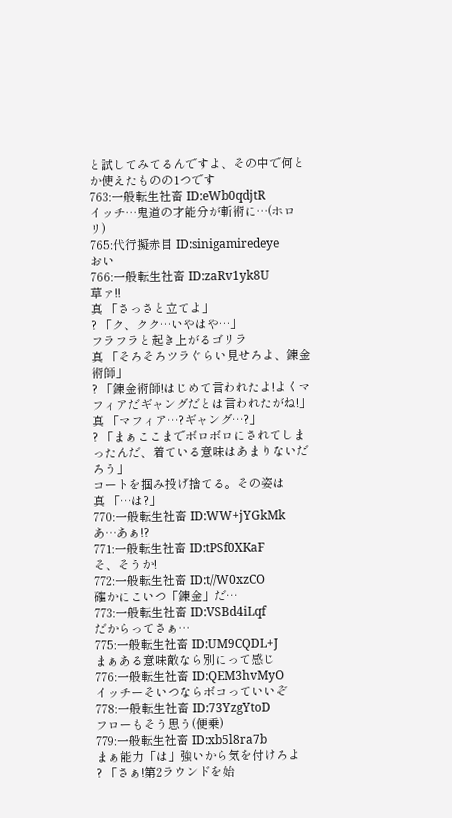と試してみてるんですよ、その中で何とか使えたものの1つです
763:一般転生社畜 ID:eWb0qdjtR
イッチ…鬼道の才能分が斬術に…(ホロリ)
765:代行擬赤目 ID:sinigamiredeye
おい
766:一般転生社畜 ID:zaRv1yk8U
草ァ!!
真 「さっさと立てよ」
? 「ク、クク…いやはや…」
フラフラと起き上がるゴリラ
真 「そろそろツラぐらい見せろよ、錬金術師」
? 「錬金術師!はじめて言われたよ!よくマフィアだギャングだとは言われたがね!」
真 「マフィア…?ギャング…?」
? 「まぁここまでボロボロにされてしまったんだ、着ている意味はあまりないだろう」
コートを掴み投げ捨てる。その姿は
真 「…は?」
770:一般転生社畜 ID:WW+jYGkMk
あ…あぁ!?
771:一般転生社畜 ID:tPSf0XKaF
そ、そうか!
772:一般転生社畜 ID:t//W0xzCO
確かにこいつ「錬金」だ…
773:一般転生社畜 ID:VSBd4iLqf
だからってさぁ…
775:一般転生社畜 ID:UM9CQDL+J
まぁある意味敵なら別にって感じ
776:一般転生社畜 ID:QEM3hvMyO
イッチーそいつならボコっていいぞ
778:一般転生社畜 ID:73YzgYtoD
フローもそう思う(便乗)
779:一般転生社畜 ID:xb5l8ra7b
まぁ能力「は」強いから気を付けろよ
? 「さぁ!第2ラウンドを始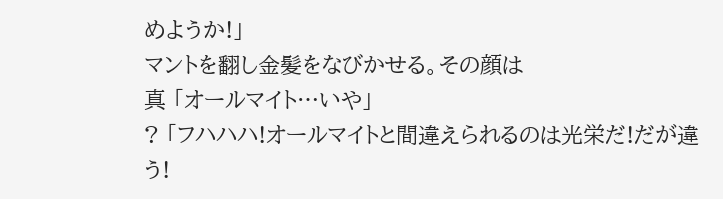めようか!」
マントを翻し金髪をなびかせる。その顔は
真 「オールマイト…いや」
? 「フハハハ!オールマイトと間違えられるのは光栄だ!だが違う!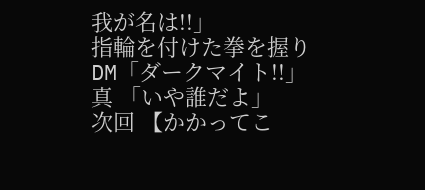我が名は!!」
指輪を付けた拳を握り
DM「ダークマイト!!」
真 「いや誰だよ」
次回 【かかってこ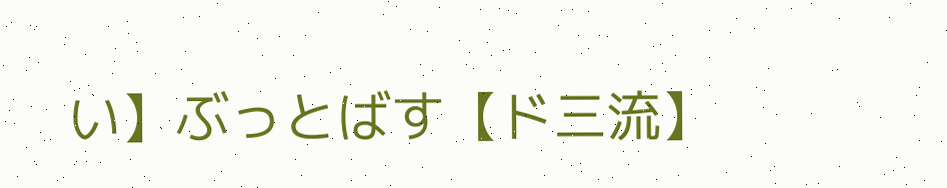い】ぶっとばす【ド三流】